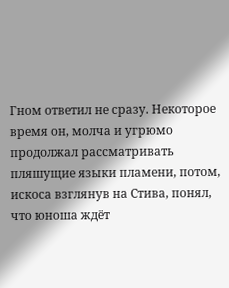Гном ответил не сразу. Некоторое время он, молча и угрюмо продолжал рассматривать пляшущие языки пламени, потом, искоса взглянув на Стива, понял, что юноша ждёт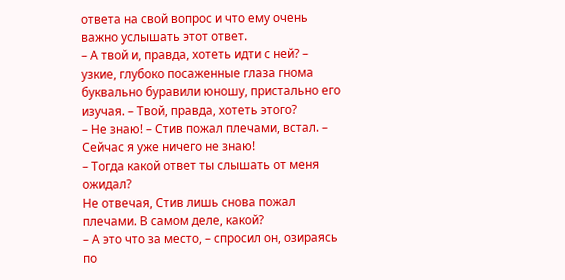ответа на свой вопрос и что ему очень важно услышать этот ответ.
– А твой и, правда, хотеть идти с ней? – узкие, глубоко посаженные глаза гнома буквально буравили юношу, пристально его изучая. – Твой, правда, хотеть этого?
– Не знаю! – Стив пожал плечами, встал. – Сейчас я уже ничего не знаю!
– Тогда какой ответ ты слышать от меня ожидал?
Не отвечая, Стив лишь снова пожал плечами. В самом деле, какой?
– А это что за место, – спросил он, озираясь по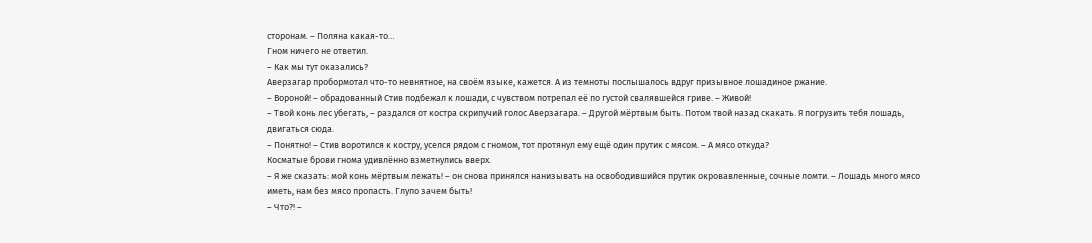сторонам. – Поляна какая-то…
Гном ничего не ответил.
– Как мы тут оказались?
Аверзагар пробормотал что-то невнятное, на своём языке, кажется. А из темноты послышалось вдруг призывное лошадиное ржание.
– Вороной! – обрадованный Стив подбежал к лошади, с чувством потрепал её по густой свалявшейся гриве. – Живой!
– Твой конь лес убегать, – раздался от костра скрипучий голос Аверзагара. – Другой мёртвым быть. Потом твой назад скакать. Я погрузить тебя лошадь, двигаться сюда.
– Понятно! – Стив воротился к костру, уселся рядом с гномом, тот протянул ему ещё один прутик с мясом. – А мясо откуда?
Косматые брови гнома удивлённо взметнулись вверх.
– Я же сказать: мой конь мёртвым лежать! – он снова принялся нанизывать на освободившийся прутик окровавленные, сочные ломти. – Лошадь много мясо иметь, нам без мясо пропасть. Глупо зачем быть!
– Что?! –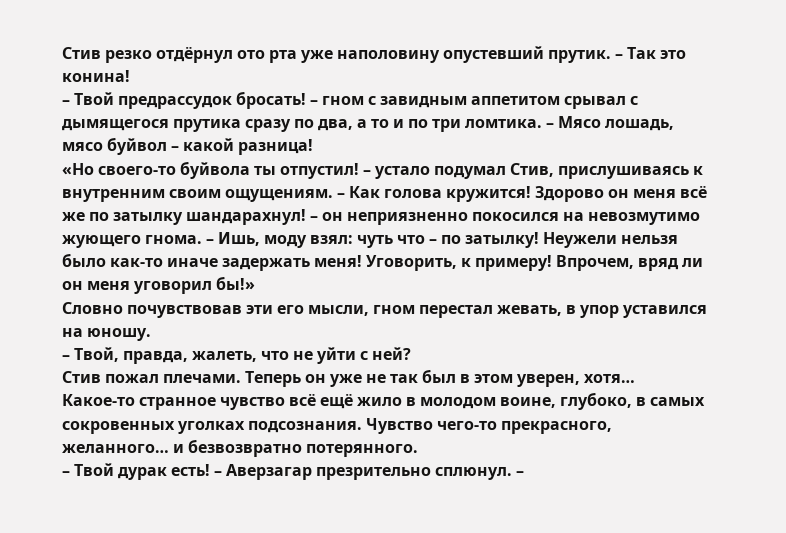Стив резко отдёрнул ото рта уже наполовину опустевший прутик. – Так это конина!
– Твой предрассудок бросать! – гном с завидным аппетитом срывал с дымящегося прутика сразу по два, а то и по три ломтика. – Мясо лошадь, мясо буйвол – какой разница!
«Но своего-то буйвола ты отпустил! – устало подумал Стив, прислушиваясь к внутренним своим ощущениям. – Как голова кружится! Здорово он меня всё же по затылку шандарахнул! – он неприязненно покосился на невозмутимо жующего гнома. – Ишь, моду взял: чуть что – по затылку! Неужели нельзя было как-то иначе задержать меня! Уговорить, к примеру! Впрочем, вряд ли он меня уговорил бы!»
Словно почувствовав эти его мысли, гном перестал жевать, в упор уставился на юношу.
– Твой, правда, жалеть, что не уйти с ней?
Стив пожал плечами. Теперь он уже не так был в этом уверен, хотя…
Какое-то странное чувство всё ещё жило в молодом воине, глубоко, в самых сокровенных уголках подсознания. Чувство чего-то прекрасного, желанного… и безвозвратно потерянного.
– Твой дурак есть! – Аверзагар презрительно сплюнул. –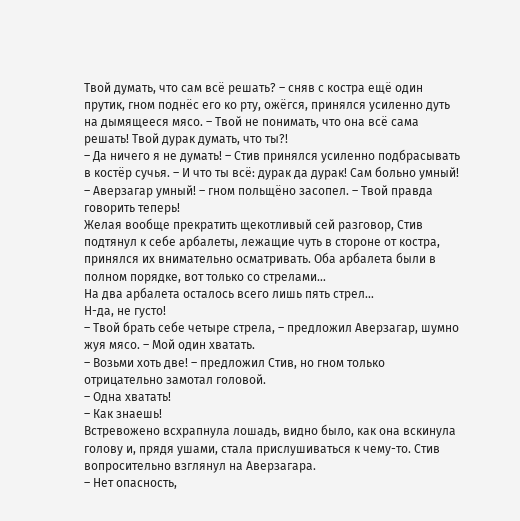Твой думать, что сам всё решать? – сняв с костра ещё один прутик, гном поднёс его ко рту, ожёгся, принялся усиленно дуть на дымящееся мясо. – Твой не понимать, что она всё сама решать! Твой дурак думать, что ты?!
– Да ничего я не думать! – Стив принялся усиленно подбрасывать в костёр сучья. – И что ты всё: дурак да дурак! Сам больно умный!
– Аверзагар умный! – гном польщёно засопел. – Твой правда говорить теперь!
Желая вообще прекратить щекотливый сей разговор, Стив подтянул к себе арбалеты, лежащие чуть в стороне от костра, принялся их внимательно осматривать. Оба арбалета были в полном порядке, вот только со стрелами…
На два арбалета осталось всего лишь пять стрел…
Н-да, не густо!
– Твой брать себе четыре стрела, – предложил Аверзагар, шумно жуя мясо. – Мой один хватать.
– Возьми хоть две! – предложил Стив, но гном только отрицательно замотал головой.
– Одна хватать!
– Как знаешь!
Встревожено всхрапнула лошадь, видно было, как она вскинула голову и, прядя ушами, стала прислушиваться к чему-то. Стив вопросительно взглянул на Аверзагара.
– Нет опасность,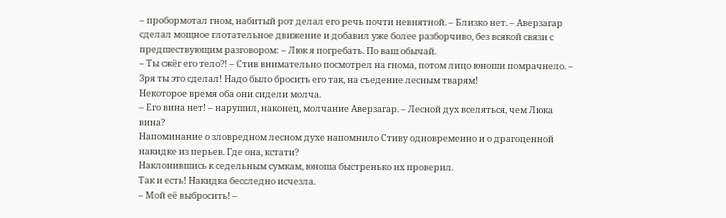– пробормотал гном, набитый рот делал его речь почти невнятной. – Близко нет. – Аверзагар сделал мощное глотательное движение и добавил уже более разборчиво, без всякой связи с предшествующим разговором: – Люк я погребать. По ваш обычай.
– Ты сжёг его тело?! – Стив внимательно посмотрел на гнома, потом лицо юноши помрачнело. – Зря ты это сделал! Надо было бросить его так, на съедение лесным тварям!
Некоторое время оба они сидели молча.
– Его вина нет! – нарушил, наконец, молчание Аверзагар. – Лесной дух вселяться, чем Люка вина?
Напоминание о зловредном лесном духе напомнило Стиву одновременно и о драгоценной накидке из перьев. Где она, кстати?
Наклонившись к седельным сумкам, юноша быстренько их проверил.
Так и есть! Накидка бесследно исчезла.
– Мой её выбросить! –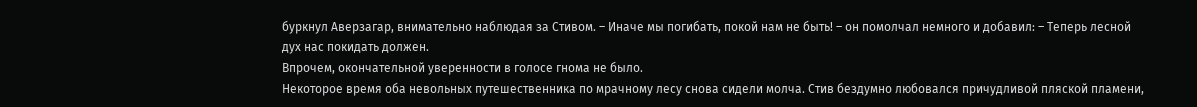буркнул Аверзагар, внимательно наблюдая за Стивом. – Иначе мы погибать, покой нам не быть! – он помолчал немного и добавил: – Теперь лесной дух нас покидать должен.
Впрочем, окончательной уверенности в голосе гнома не было.
Некоторое время оба невольных путешественника по мрачному лесу снова сидели молча. Стив бездумно любовался причудливой пляской пламени,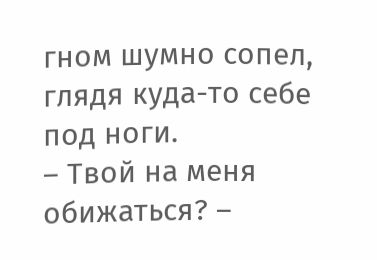гном шумно сопел, глядя куда-то себе под ноги.
– Твой на меня обижаться? –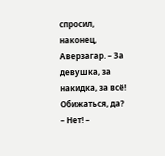спросил, наконец, Аверзагар. – За девушка, за накидка, за всё! Обижаться, да?
– Нет! –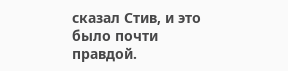сказал Стив, и это было почти правдой.